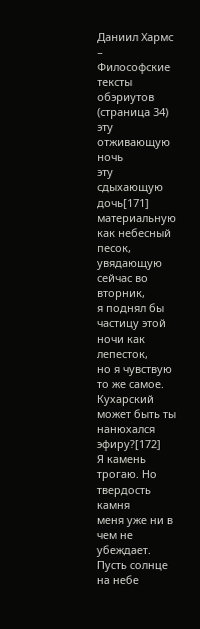Даниил Хармс – Философские тексты обэриутов (страница 34)
эту отживающую ночь
эту сдыхающую дочь[171]
материальную как небесный песок,
увядающую сейчас во вторник,
я поднял бы частицу этой ночи как лепесток,
но я чувствую то же самое.
Кухарский может быть ты нанюхался эфиру?[172]
Я камень трогаю. Но твердость камня
меня уже ни в чем не убеждает.
Пусть солнце на небе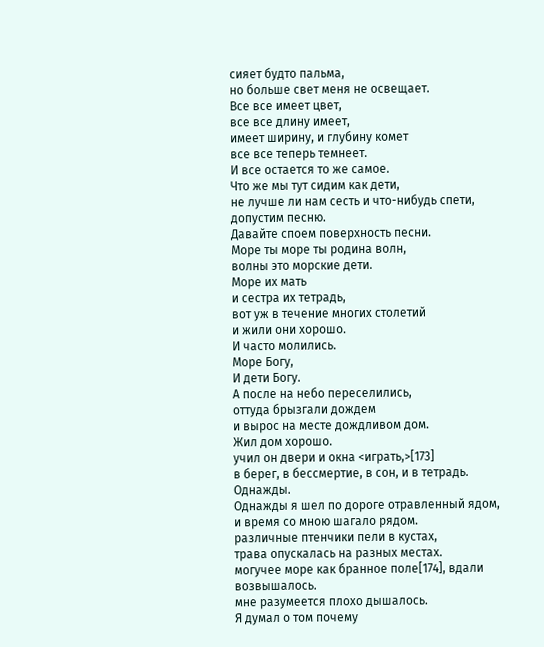сияет будто пальма,
но больше свет меня не освещает.
Все все имеет цвет,
все все длину имеет,
имеет ширину, и глубину комет
все все теперь темнеет.
И все остается то же самое.
Что же мы тут сидим как дети,
не лучше ли нам сесть и что-нибудь спети,
допустим песню.
Давайте споем поверхность песни.
Море ты море ты родина волн,
волны это морские дети.
Море их мать
и сестра их тетрадь,
вот уж в течение многих столетий
и жили они хорошо.
И часто молились.
Море Богу,
И дети Богу.
А после на небо переселились,
оттуда брызгали дождем
и вырос на месте дождливом дом.
Жил дом хорошо.
учил он двери и окна <играть,>[173]
в берег, в бессмертие, в сон, и в тетрадь.
Однажды.
Однажды я шел по дороге отравленный ядом,
и время со мною шагало рядом.
различные птенчики пели в кустах,
трава опускалась на разных местах.
могучее море как бранное поле[174], вдали
возвышалось.
мне разумеется плохо дышалось.
Я думал о том почему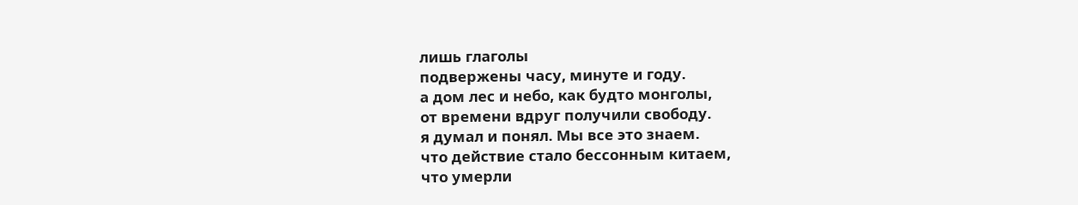лишь глаголы
подвержены часу, минуте и году.
а дом лес и небо, как будто монголы,
от времени вдруг получили свободу.
я думал и понял. Мы все это знаем.
что действие стало бессонным китаем,
что умерли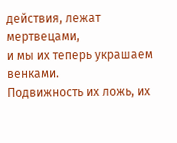действия, лежат мертвецами,
и мы их теперь украшаем венками.
Подвижность их ложь, их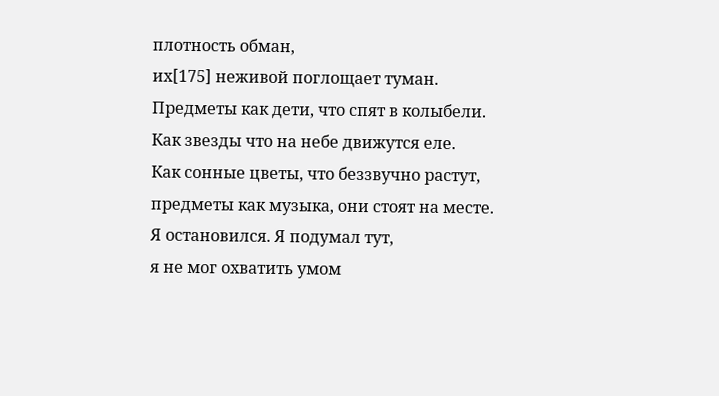плотность обман,
их[175] неживой поглощает туман.
Предметы как дети, что спят в колыбели.
Как звезды что на небе движутся еле.
Как сонные цветы, что беззвучно растут,
предметы как музыка, они стоят на месте.
Я остановился. Я подумал тут,
я не мог охватить умом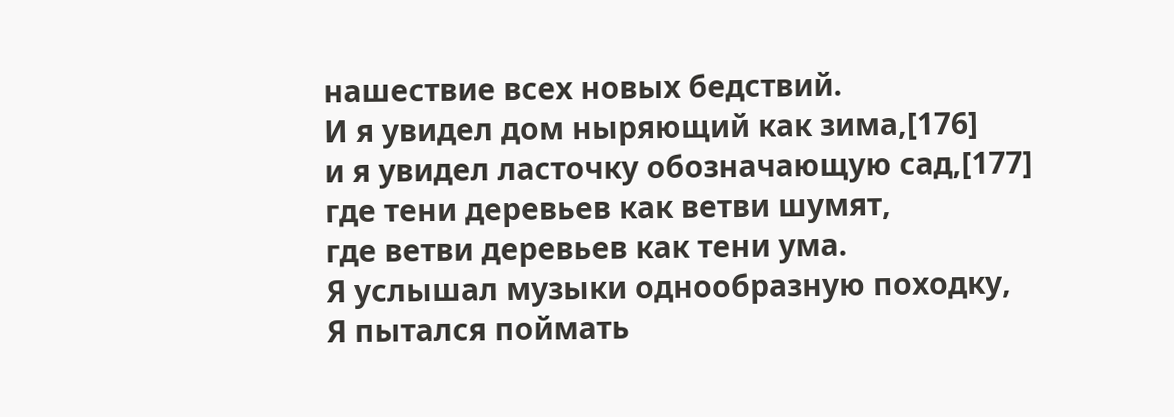нашествие всех новых бедствий.
И я увидел дом ныряющий как зима,[176]
и я увидел ласточку обозначающую сад,[177]
где тени деревьев как ветви шумят,
где ветви деревьев как тени ума.
Я услышал музыки однообразную походку,
Я пытался поймать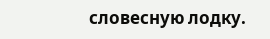словесную лодку.